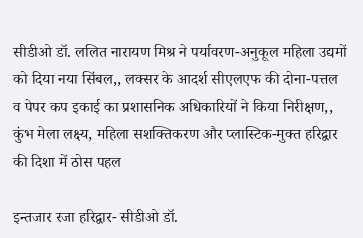सीडीओ डॉ. ललित नारायण मिश्र ने पर्यावरण-अनुकूल महिला उद्यमों को दिया नया सिंबल,, लक्सर के आदर्श सीएलएफ की दोना-पत्तल व पेपर कप इकाई का प्रशासनिक अधिकारियों ने किया निरीक्षण,, कुंभ मेला लक्ष्य, महिला सशक्तिकरण और प्लास्टिक-मुक्त हरिद्वार की दिशा में ठोस पहल

इन्तजार रजा हरिद्वार- सीडीओ डॉ.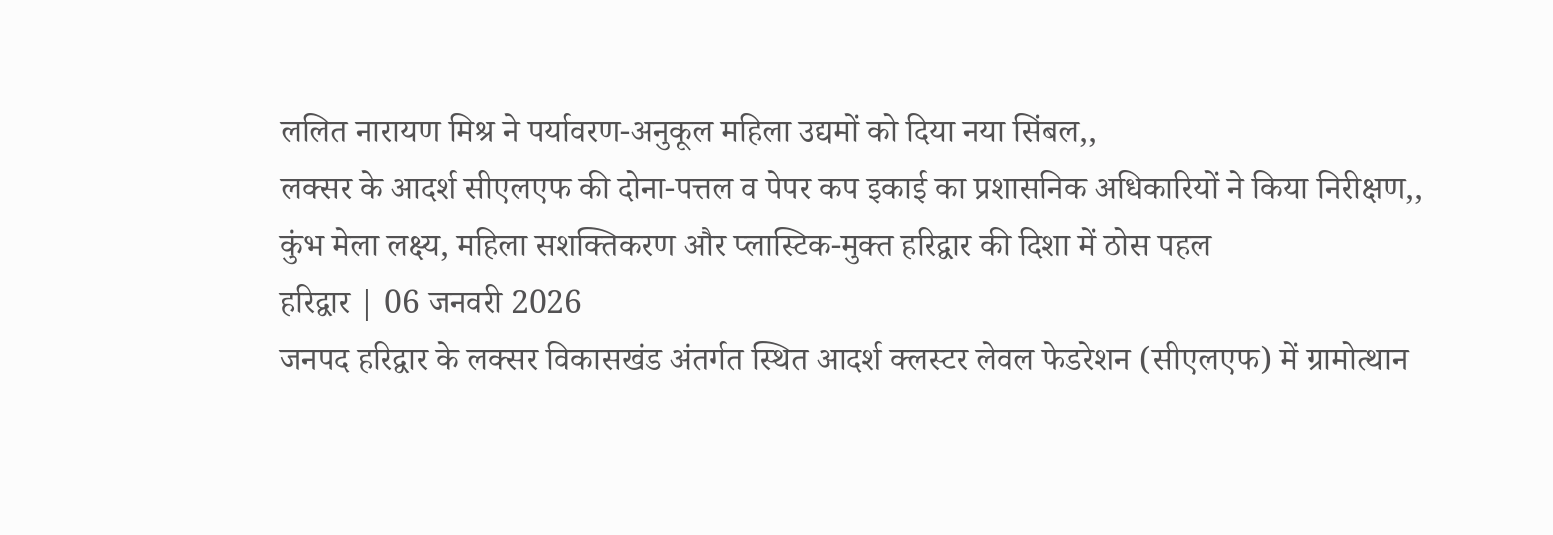ललित नारायण मिश्र ने पर्यावरण-अनुकूल महिला उद्यमों को दिया नया सिंबल,,
लक्सर के आदर्श सीएलएफ की दोना-पत्तल व पेपर कप इकाई का प्रशासनिक अधिकारियों ने किया निरीक्षण,,
कुंभ मेला लक्ष्य, महिला सशक्तिकरण और प्लास्टिक-मुक्त हरिद्वार की दिशा में ठोस पहल
हरिद्वार | 06 जनवरी 2026
जनपद हरिद्वार के लक्सर विकासखंड अंतर्गत स्थित आदर्श क्लस्टर लेवल फेडरेशन (सीएलएफ) में ग्रामोत्थान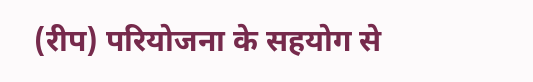(रीप) परियोजना के सहयोग से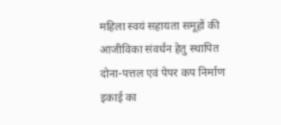महिला स्वयं सहायता समूहों की आजीविका संवर्धन हेतु स्थापित दोना-पत्तल एवं पेपर कप निर्माण इकाई का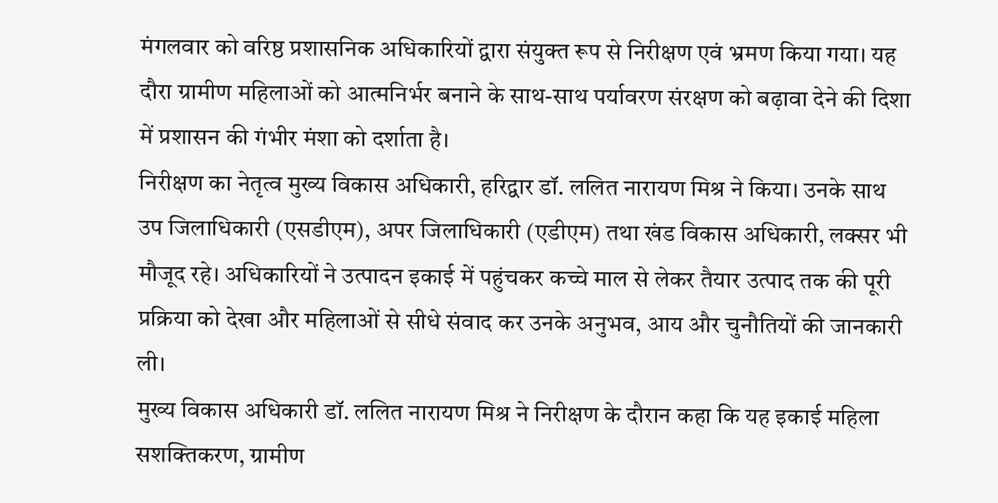मंगलवार को वरिष्ठ प्रशासनिक अधिकारियों द्वारा संयुक्त रूप से निरीक्षण एवं भ्रमण किया गया। यह दौरा ग्रामीण महिलाओं को आत्मनिर्भर बनाने के साथ-साथ पर्यावरण संरक्षण को बढ़ावा देने की दिशा में प्रशासन की गंभीर मंशा को दर्शाता है।
निरीक्षण का नेतृत्व मुख्य विकास अधिकारी, हरिद्वार डॉ. ललित नारायण मिश्र ने किया। उनके साथ उप जिलाधिकारी (एसडीएम), अपर जिलाधिकारी (एडीएम) तथा खंड विकास अधिकारी, लक्सर भी मौजूद रहे। अधिकारियों ने उत्पादन इकाई में पहुंचकर कच्चे माल से लेकर तैयार उत्पाद तक की पूरी प्रक्रिया को देखा और महिलाओं से सीधे संवाद कर उनके अनुभव, आय और चुनौतियों की जानकारी ली।
मुख्य विकास अधिकारी डॉ. ललित नारायण मिश्र ने निरीक्षण के दौरान कहा कि यह इकाई महिला सशक्तिकरण, ग्रामीण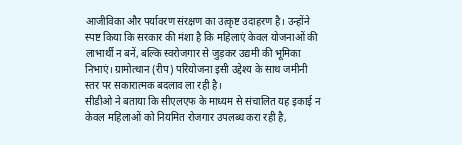आजीविका और पर्यावरण संरक्षण का उत्कृष्ट उदाहरण है। उन्होंने स्पष्ट किया कि सरकार की मंशा है कि महिलाएं केवल योजनाओं की लाभार्थी न बनें, बल्कि स्वरोजगार से जुड़कर उद्यमी की भूमिका निभाएं। ग्रामोत्थान (रीप) परियोजना इसी उद्देश्य के साथ जमीनी स्तर पर सकारात्मक बदलाव ला रही है।
सीडीओ ने बताया कि सीएलएफ के माध्यम से संचालित यह इकाई न केवल महिलाओं को नियमित रोजगार उपलब्ध करा रही है,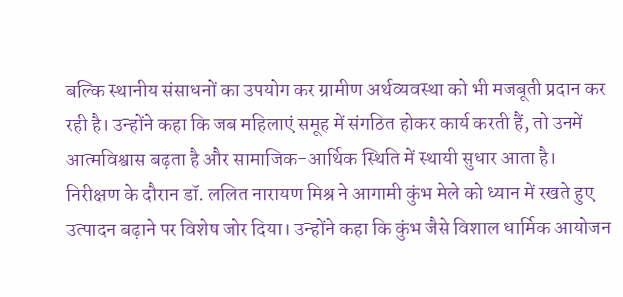बल्कि स्थानीय संसाधनों का उपयोग कर ग्रामीण अर्थव्यवस्था को भी मजबूती प्रदान कर रही है। उन्होंने कहा कि जब महिलाएं समूह में संगठित होकर कार्य करती हैं, तो उनमें आत्मविश्वास बढ़ता है और सामाजिक-आर्थिक स्थिति में स्थायी सुधार आता है।
निरीक्षण के दौरान डॉ. ललित नारायण मिश्र ने आगामी कुंभ मेले को ध्यान में रखते हुए उत्पादन बढ़ाने पर विशेष जोर दिया। उन्होंने कहा कि कुंभ जैसे विशाल धार्मिक आयोजन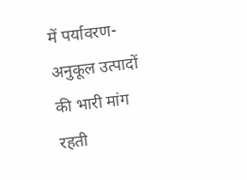में पर्यावरण-अनुकूल उत्पादों की भारी मांग रहती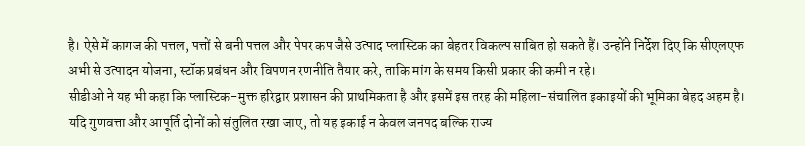है। ऐसे में कागज की पत्तल, पत्तों से बनी पत्तल और पेपर कप जैसे उत्पाद प्लास्टिक का बेहतर विकल्प साबित हो सकते हैं। उन्होंने निर्देश दिए कि सीएलएफ अभी से उत्पादन योजना, स्टॉक प्रबंधन और विपणन रणनीति तैयार करे, ताकि मांग के समय किसी प्रकार की कमी न रहे।
सीडीओ ने यह भी कहा कि प्लास्टिक-मुक्त हरिद्वार प्रशासन की प्राथमिकता है और इसमें इस तरह की महिला-संचालित इकाइयों की भूमिका बेहद अहम है। यदि गुणवत्ता और आपूर्ति दोनों को संतुलित रखा जाए, तो यह इकाई न केवल जनपद बल्कि राज्य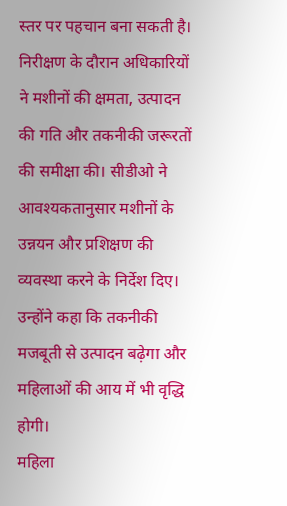स्तर पर पहचान बना सकती है।
निरीक्षण के दौरान अधिकारियों ने मशीनों की क्षमता, उत्पादन की गति और तकनीकी जरूरतों की समीक्षा की। सीडीओ ने आवश्यकतानुसार मशीनों के उन्नयन और प्रशिक्षण की व्यवस्था करने के निर्देश दिए। उन्होंने कहा कि तकनीकी मजबूती से उत्पादन बढ़ेगा और महिलाओं की आय में भी वृद्धि होगी।
महिला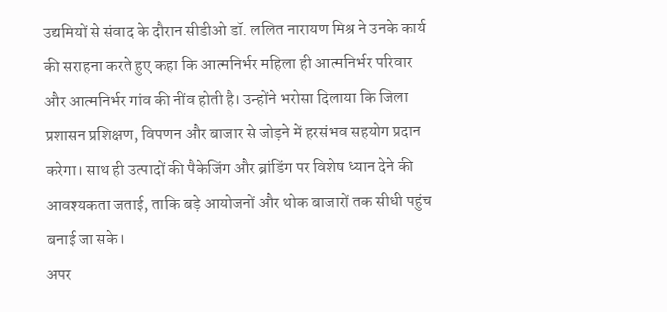उद्यमियों से संवाद के दौरान सीडीओ डॉ. ललित नारायण मिश्र ने उनके कार्य की सराहना करते हुए कहा कि आत्मनिर्भर महिला ही आत्मनिर्भर परिवार और आत्मनिर्भर गांव की नींव होती है। उन्होंने भरोसा दिलाया कि जिला प्रशासन प्रशिक्षण, विपणन और बाजार से जोड़ने में हरसंभव सहयोग प्रदान करेगा। साथ ही उत्पादों की पैकेजिंग और ब्रांडिंग पर विशेष ध्यान देने की आवश्यकता जताई, ताकि बड़े आयोजनों और थोक बाजारों तक सीधी पहुंच बनाई जा सके।
अपर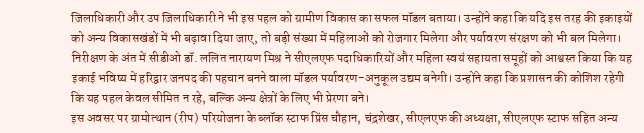जिलाधिकारी और उप जिलाधिकारी ने भी इस पहल को ग्रामीण विकास का सफल मॉडल बताया। उन्होंने कहा कि यदि इस तरह की इकाइयों को अन्य विकासखंडों में भी बढ़ावा दिया जाए, तो बड़ी संख्या में महिलाओं को रोजगार मिलेगा और पर्यावरण संरक्षण को भी बल मिलेगा।
निरीक्षण के अंत में सीडीओ डॉ. ललित नारायण मिश्र ने सीएलएफ पदाधिकारियों और महिला स्वयं सहायता समूहों को आश्वस्त किया कि यह इकाई भविष्य में हरिद्वार जनपद की पहचान बनने वाला मॉडल पर्यावरण-अनुकूल उद्यम बनेगी। उन्होंने कहा कि प्रशासन की कोशिश रहेगी कि यह पहल केवल सीमित न रहे, बल्कि अन्य क्षेत्रों के लिए भी प्रेरणा बने।
इस अवसर पर ग्रामोत्थान (रीप) परियोजना के ब्लॉक स्टाफ प्रिंस चौहान, चंद्रशेखर, सीएलएफ की अध्यक्षा, सीएलएफ स्टाफ सहित अन्य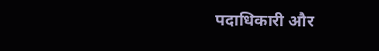पदाधिकारी और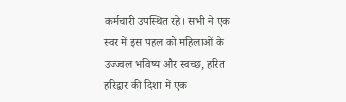कर्मचारी उपस्थित रहे। सभी ने एक स्वर में इस पहल को महिलाओं के उज्ज्वल भविष्य और स्वच्छ, हरित हरिद्वार की दिशा में एक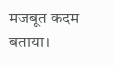मजबूत कदम बताया।